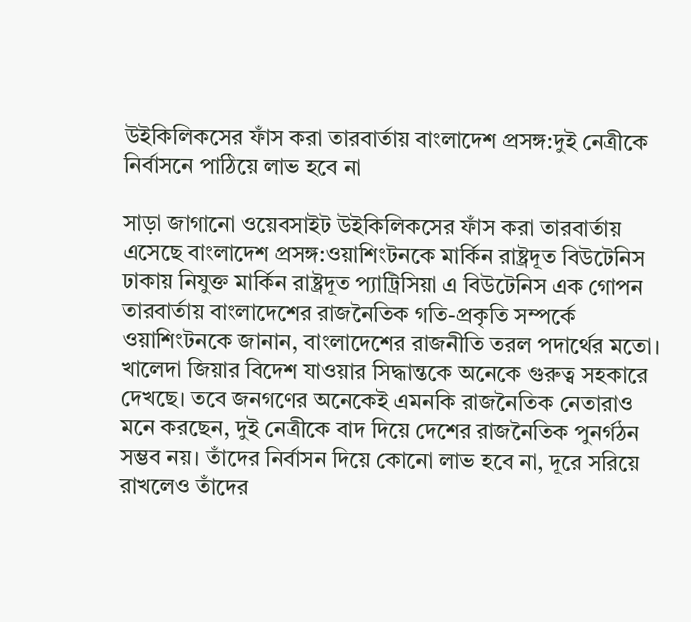উইকিলিকসের ফাঁস করা তারবার্তায় বাংলাদেশ প্রসঙ্গ:দুই নেত্রীকে নির্বাসনে পাঠিয়ে লাভ হবে না

সাড়া জাগানো ওয়েবসাইট উইকিলিকসের ফাঁস করা তারবার্তায় এসেছে বাংলাদেশ প্রসঙ্গ:ওয়াশিংটনকে মার্কিন রাষ্ট্রদূত বিউটেনিস
ঢাকায় নিযুক্ত মার্কিন রাষ্ট্রদূত প্যাট্রিসিয়া এ বিউটেনিস এক গোপন তারবার্তায় বাংলাদেশের রাজনৈতিক গতি-প্রকৃতি সম্পর্কে ওয়াশিংটনকে জানান, বাংলাদেশের রাজনীতি তরল পদার্থের মতো। খালেদা জিয়ার বিদেশ যাওয়ার সিদ্ধান্তকে অনেকে গুরুত্ব সহকারে দেখছে। তবে জনগণের অনেকেই এমনকি রাজনৈতিক নেতারাও মনে করছেন, দুই নেত্রীকে বাদ দিয়ে দেশের রাজনৈতিক পুনর্গঠন সম্ভব নয়। তাঁদের নির্বাসন দিয়ে কোনো লাভ হবে না, দূরে সরিয়ে রাখলেও তাঁদের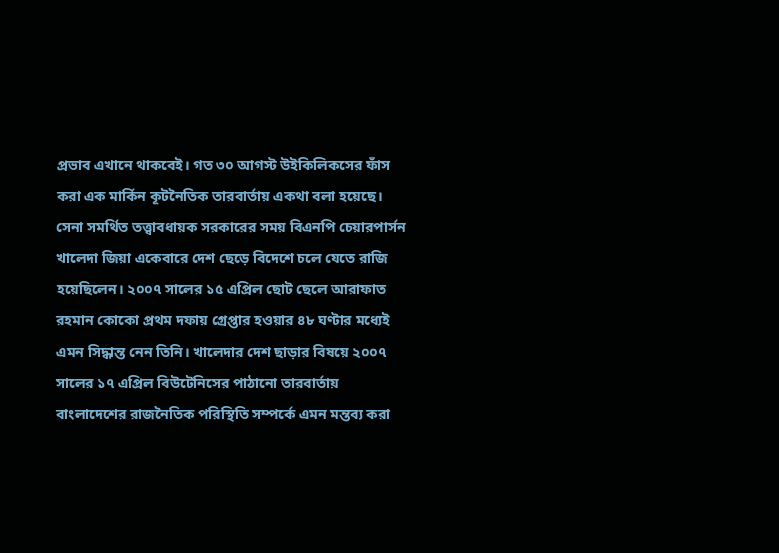প্রভাব এখানে থাকবেই। গত ৩০ আগস্ট উইকিলিকসের ফাঁস করা এক মার্কিন কূটনৈতিক তারবার্তায় একথা বলা হয়েছে।
সেনা সমর্থিত তত্ত্বাবধায়ক সরকারের সময় বিএনপি চেয়ারপার্সন খালেদা জিয়া একেবারে দেশ ছেড়ে বিদেশে চলে যেতে রাজি হয়েছিলেন। ২০০৭ সালের ১৫ এপ্রিল ছোট ছেলে আরাফাত রহমান কোকো প্রথম দফায় গ্রেপ্তার হওয়ার ৪৮ ঘণ্টার মধ্যেই এমন সিদ্ধান্ত নেন তিনি। খালেদার দেশ ছাড়ার বিষয়ে ২০০৭ সালের ১৭ এপ্রিল বিউটেনিসের পাঠানো তারবার্তায় বাংলাদেশের রাজনৈতিক পরিস্থিতি সম্পর্কে এমন মন্তব্য করা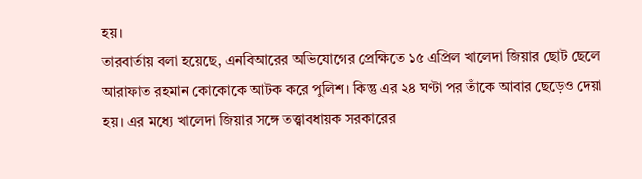হয়।
তারবার্তায় বলা হয়েছে, এনবিআরের অভিযোগের প্রেক্ষিতে ১৫ এপ্রিল খালেদা জিয়ার ছোট ছেলে আরাফাত রহমান কোকোকে আটক করে পুলিশ। কিন্তু এর ২৪ ঘণ্টা পর তাঁকে আবার ছেড়েও দেয়া হয়। এর মধ্যে খালেদা জিয়ার সঙ্গে তত্ত্বাবধায়ক সরকারের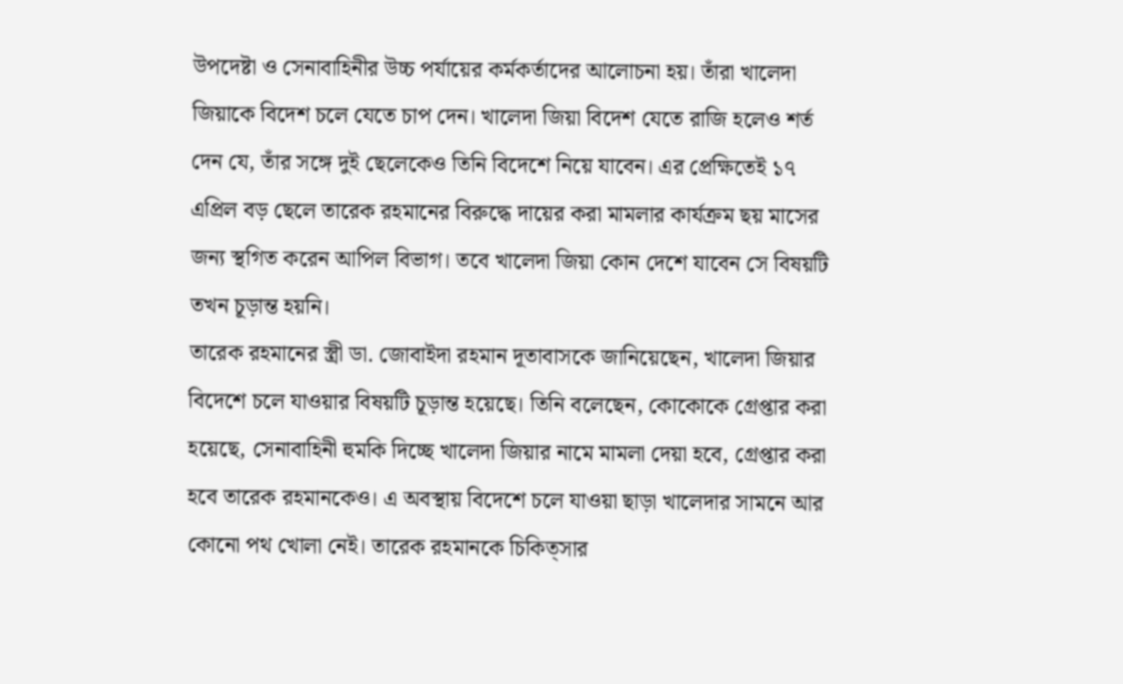উপদেষ্টা ও সেনাবাহিনীর উচ্চ পর্যায়ের কর্মকর্তাদের আলোচনা হয়। তাঁরা খালেদা জিয়াকে বিদেশ চলে যেতে চাপ দেন। খালেদা জিয়া বিদেশ যেতে রাজি হলেও শর্ত দেন যে, তাঁর সঙ্গে দুই ছেলেকেও তিনি বিদেশে নিয়ে যাবেন। এর প্রেক্ষিতেই ১৭ এপ্রিল বড় ছেলে তারেক রহমানের বিরুদ্ধে দায়ের করা মামলার কার্যক্রম ছয় মাসের জন্য স্থগিত করেন আপিল বিভাগ। তবে খালেদা জিয়া কোন দেশে যাবেন সে বিষয়টি তখন চূড়ান্ত হয়নি।
তারেক রহমানের স্ত্রী ডা. জোবাইদা রহমান দূতাবাসকে জানিয়েছেন, খালেদা জিয়ার বিদেশে চলে যাওয়ার বিষয়টি চূড়ান্ত হয়েছে। তিনি বলেছেন, কোকোকে গ্রেপ্তার করা হয়েছে, সেনাবাহিনী হুমকি দিচ্ছে খালেদা জিয়ার নামে মামলা দেয়া হবে, গ্রেপ্তার করা হবে তারেক রহমানকেও। এ অবস্থায় বিদেশে চলে যাওয়া ছাড়া খালেদার সামনে আর কোনো পথ খোলা নেই। তারেক রহমানকে চিকিত্সার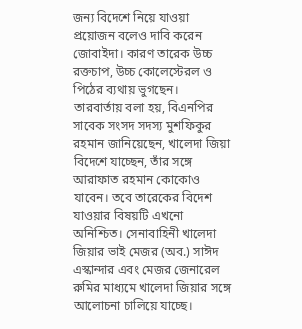জন্য বিদেশে নিয়ে যাওয়া প্রয়োজন বলেও দাবি করেন জোবাইদা। কারণ তারেক উচ্চ রক্তচাপ, উচ্চ কোলেস্টেরল ও পিঠের ব্যথায় ভুগছেন।
তারবার্তায় বলা হয়, বিএনপির সাবেক সংসদ সদস্য মুশফিকুর রহমান জানিয়েছেন, খালেদা জিয়া বিদেশে যাচ্ছেন, তাঁর সঙ্গে আরাফাত রহমান কোকোও যাবেন। তবে তারেকের বিদেশ যাওয়ার বিষয়টি এখনো অনিশ্চিত। সেনাবাহিনী খালেদা জিয়ার ভাই মেজর (অব.) সাঈদ এস্কান্দার এবং মেজর জেনারেল রুমির মাধ্যমে খালেদা জিয়ার সঙ্গে আলোচনা চালিয়ে যাচ্ছে।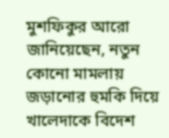মুশফিকুর আরো জানিয়েছেন, নতুন কোনো মামলায় জড়ানোর হুমকি দিয়ে খালেদাকে বিদেশ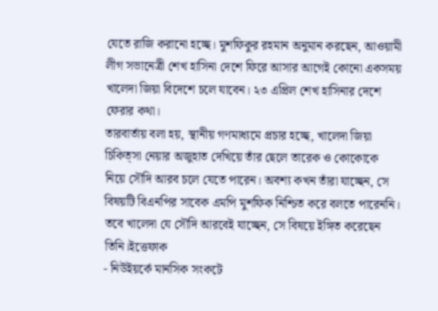যেতে রাজি করানো হচ্ছে। মুশফিকুর রহমান অনুমান করছেন, আওয়ামী লীগ সভানেত্রী শেখ হাসিনা দেশে ফিরে আসার আগেই কোনো একসময় খালেদা জিয়া বিদেশে চলে যাবেন। ২৩ এপ্রিল শেখ হাসিনার দেশে ফেরার কথা।
তারবার্তায় বলা হয়, স্থানীয় গণমাধ্যমে প্রচার হচ্ছে, খালেদা জিয়া চিকিত্সা নেয়ার অজুহাত দেখিয়ে তাঁর ছেলে তারেক ও কোকোকে নিয়ে সৌদি আরব চলে যেতে পারেন। অবশ্য কখন তাঁরা যাচ্ছেন, সে বিষয়টি বিএনপির সাবেক এমপি মুশফিক নিশ্চিত করে বলতে পারেননি। তবে খালেদা যে সৌদি আরবেই যাচ্ছেন, সে বিষয়ে ইঙ্গিত করেছেন তিনি।ইত্তেফাক
- নিউইয়র্কে মানসিক সংকটে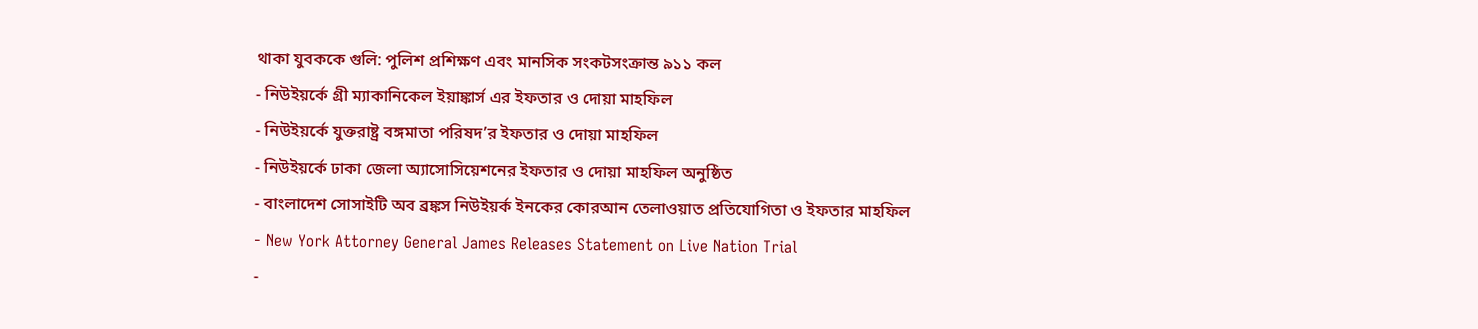থাকা যুবককে গুলি: পুলিশ প্রশিক্ষণ এবং মানসিক সংকটসংক্রান্ত ৯১১ কল
- নিউইয়র্কে গ্রী ম্যাকানিকেল ইয়াঙ্কার্স এর ইফতার ও দোয়া মাহফিল
- নিউইয়র্কে যুক্তরাষ্ট্র বঙ্গমাতা পরিষদ’র ইফতার ও দোয়া মাহফিল
- নিউইয়র্কে ঢাকা জেলা অ্যাসোসিয়েশনের ইফতার ও দোয়া মাহফিল অনুষ্ঠিত
- বাংলাদেশ সোসাইটি অব ব্রঙ্কস নিউইয়র্ক ইনকের কোরআন তেলাওয়াত প্রতিযোগিতা ও ইফতার মাহফিল
- New York Attorney General James Releases Statement on Live Nation Trial
-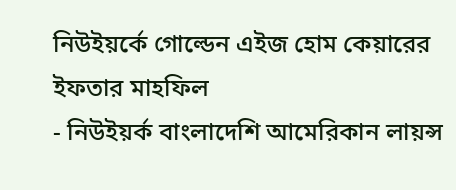নিউইয়র্কে গোল্ডেন এইজ হোম কেয়ারের ইফতার মাহফিল
- নিউইয়র্ক বাংলাদেশি আমেরিকান লায়ন্স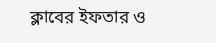ক্লাবের ইফতার ও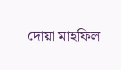দোয়া মাহফিল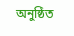অনুষ্ঠিত